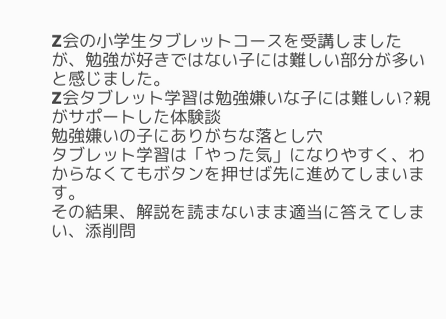Z会の小学生タブレットコースを受講しましたが、勉強が好きではない子には難しい部分が多いと感じました。
Z会タブレット学習は勉強嫌いな子には難しい?親がサポートした体験談
勉強嫌いの子にありがちな落とし穴
タブレット学習は「やった気」になりやすく、わからなくてもボタンを押せば先に進めてしまいます。
その結果、解説を読まないまま適当に答えてしまい、添削問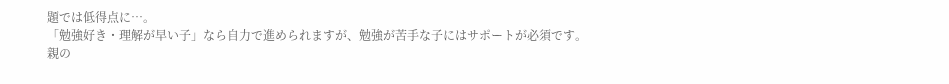題では低得点に…。
「勉強好き・理解が早い子」なら自力で進められますが、勉強が苦手な子にはサポートが必須です。
親の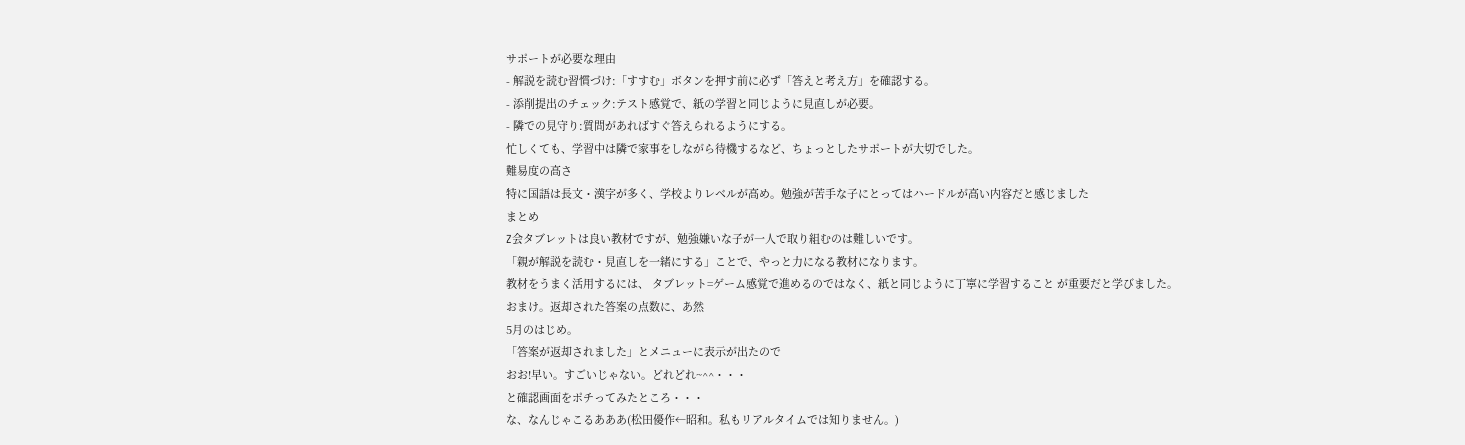サポートが必要な理由
- 解説を読む習慣づけ:「すすむ」ボタンを押す前に必ず「答えと考え方」を確認する。
- 添削提出のチェック:テスト感覚で、紙の学習と同じように見直しが必要。
- 隣での見守り:質問があればすぐ答えられるようにする。
忙しくても、学習中は隣で家事をしながら待機するなど、ちょっとしたサポートが大切でした。
難易度の高さ
特に国語は長文・漢字が多く、学校よりレベルが高め。勉強が苦手な子にとってはハードルが高い内容だと感じました
まとめ
Z会タブレットは良い教材ですが、勉強嫌いな子が一人で取り組むのは難しいです。
「親が解説を読む・見直しを一緒にする」ことで、やっと力になる教材になります。
教材をうまく活用するには、 タブレット=ゲーム感覚で進めるのではなく、紙と同じように丁寧に学習すること が重要だと学びました。
おまけ。返却された答案の点数に、あ然
5月のはじめ。
「答案が返却されました」とメニューに表示が出たので
おお!早い。すごいじゃない。どれどれ~^^・・・
と確認画面をポチってみたところ・・・
な、なんじゃこるあああ(松田優作←昭和。私もリアルタイムでは知りません。)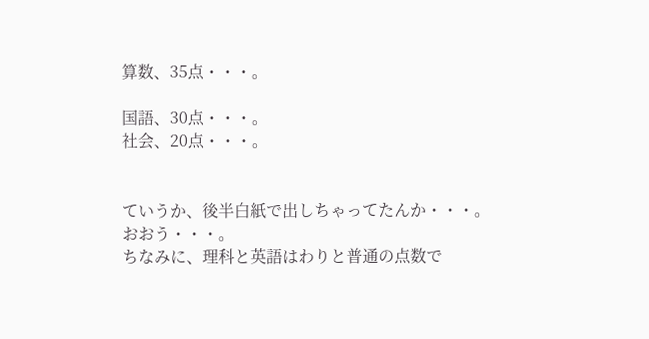算数、35点・・・。

国語、30点・・・。
社会、20点・・・。


ていうか、後半白紙で出しちゃってたんか・・・。
おおう・・・。
ちなみに、理科と英語はわりと普通の点数で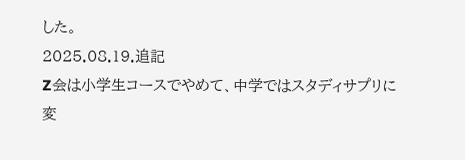した。
2025.08.19.追記
Z会は小学生コースでやめて、中学ではスタディサプリに変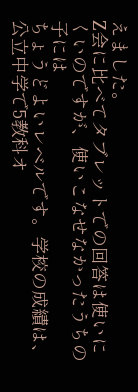えました。
Z会に比べてタブレットでの回答は使いにくいのですが、使いこなせなかったうちの子には
ちょうどよいレベルです。学校の成績は、公立中学で5教科オ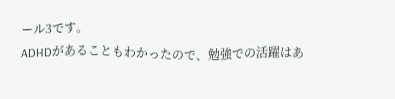ール3です。
ADHDがあることもわかったので、勉強での活躍はあ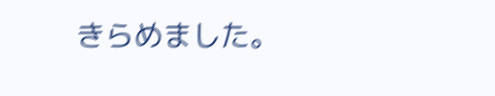きらめました。